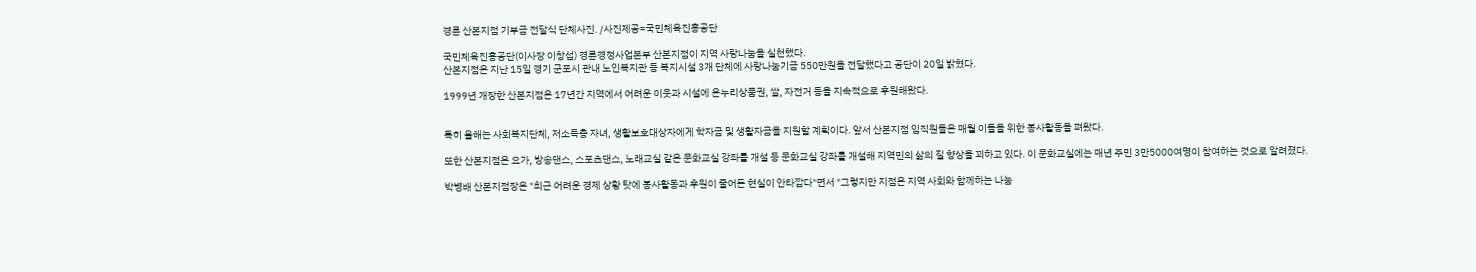경륜 산본지점 기부금 전달식 단체사진. /사진제공=국민체육진흥공단

국민체육진흥공단(이사장 이창섭) 경륜경정사업본부 산본지점이 지역 사랑나눔을 실천했다.
산본지점은 지난 15일 경기 군포시 관내 노인복지관 등 복지시설 3개 단체에 사랑나눔기금 550만원을 전달했다고 공단이 20일 밝혔다.

1999년 개장한 산본지점은 17년간 지역에서 어려운 이웃과 시설에 온누리상품권, 쌀, 자전거 등을 지속적으로 후원해왔다.


특히 올해는 사회복지단체, 저소득층 자녀, 생활보호대상자에게 학자금 및 생활자금을 지원할 계획이다. 앞서 산본지점 임직원들은 매월 이들을 위한 봉사활동을 펴왔다.

또한 산본지점은 요가, 방송댄스, 스포츠댄스, 노래교실 같은 문화교실 강좌를 개설 등 문화교실 강좌를 개설해 지역민의 삶의 질 향상을 꾀하고 있다. 이 문화교실에는 매년 주민 3만5000여명이 참여하는 것으로 알려졌다.

박병배 산본지점장은 "최근 어려운 경제 상황 탓에 봉사활동과 후원이 줄어든 현실이 안타깝다"면서 "그렇지만 지점은 지역 사회와 함께하는 나눔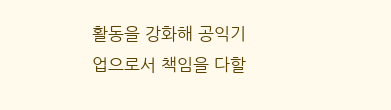활동을 강화해 공익기업으로서 책임을 다할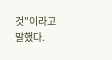것"이라고 말했다.